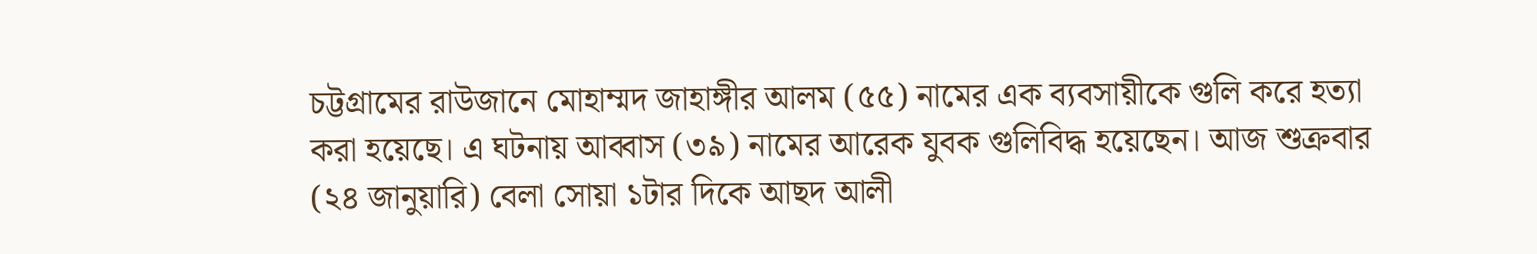চট্টগ্রামের রাউজানে মোহাম্মদ জাহাঙ্গীর আলম (৫৫) নামের এক ব্যবসায়ীকে গুলি করে হত্যা করা হয়েছে। এ ঘটনায় আব্বাস (৩৯) নামের আরেক যুবক গুলিবিদ্ধ হয়েছেন। আজ শুক্রবার (২৪ জানুয়ারি) বেলা সোয়া ১টার দিকে আছদ আলী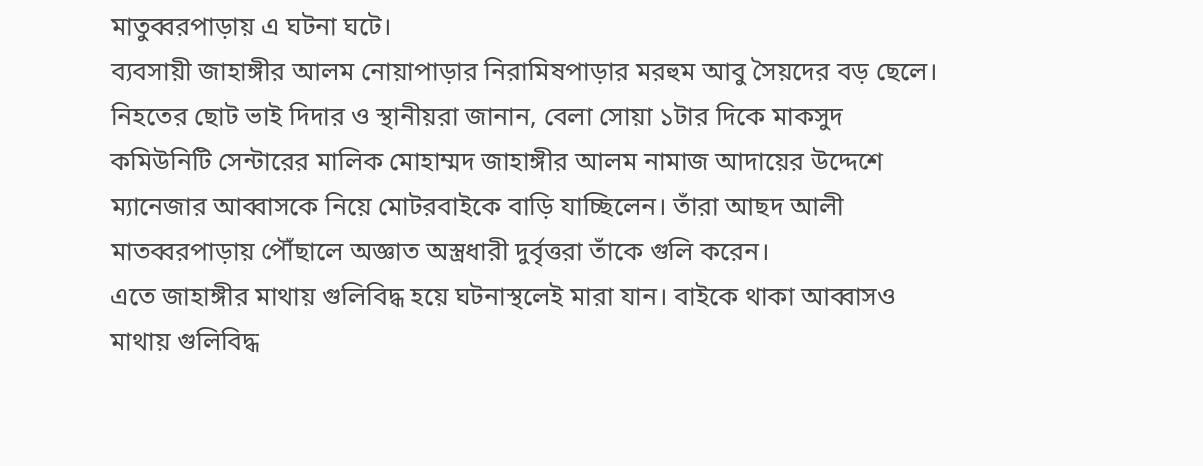মাতুব্বরপাড়ায় এ ঘটনা ঘটে।
ব্যবসায়ী জাহাঙ্গীর আলম নোয়াপাড়ার নিরামিষপাড়ার মরহুম আবু সৈয়দের বড় ছেলে।
নিহতের ছোট ভাই দিদার ও স্থানীয়রা জানান, বেলা সোয়া ১টার দিকে মাকসুদ কমিউনিটি সেন্টারের মালিক মোহাম্মদ জাহাঙ্গীর আলম নামাজ আদায়ের উদ্দেশে ম্যানেজার আব্বাসকে নিয়ে মোটরবাইকে বাড়ি যাচ্ছিলেন। তাঁরা আছদ আলী মাতব্বরপাড়ায় পৌঁছালে অজ্ঞাত অস্ত্রধারী দুর্বৃত্তরা তাঁকে গুলি করেন।
এতে জাহাঙ্গীর মাথায় গুলিবিদ্ধ হয়ে ঘটনাস্থলেই মারা যান। বাইকে থাকা আব্বাসও মাথায় গুলিবিদ্ধ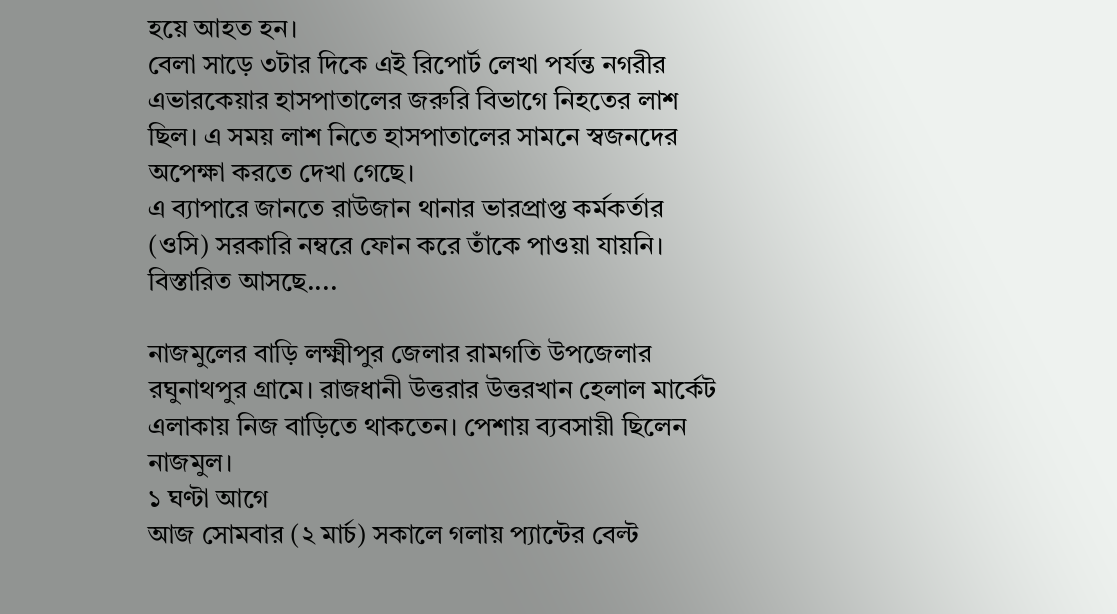হয়ে আহত হন।
বেলা সাড়ে ৩টার দিকে এই রিপোর্ট লেখা পর্যন্ত নগরীর এভারকেয়ার হাসপাতালের জরুরি বিভাগে নিহতের লাশ ছিল। এ সময় লাশ নিতে হাসপাতালের সামনে স্বজনদের অপেক্ষা করতে দেখা গেছে।
এ ব্যাপারে জানতে রাউজান থানার ভারপ্রাপ্ত কর্মকর্তার (ওসি) সরকারি নম্বরে ফোন করে তাঁকে পাওয়া যায়নি।
বিস্তারিত আসছে....

নাজমুলের বাড়ি লক্ষ্মীপুর জেলার রামগতি উপজেলার রঘুনাথপুর গ্রামে। রাজধানী উত্তরার উত্তরখান হেলাল মার্কেট এলাকায় নিজ বাড়িতে থাকতেন। পেশায় ব্যবসায়ী ছিলেন নাজমুল।
১ ঘণ্টা আগে
আজ সোমবার (২ মার্চ) সকালে গলায় প্যান্টের বেল্ট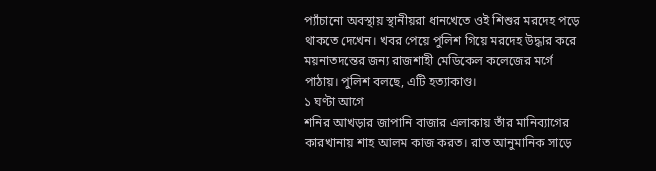প্যাঁচানো অবস্থায় স্থানীয়রা ধানখেতে ওই শিশুর মরদেহ পড়ে থাকতে দেখেন। খবর পেয়ে পুলিশ গিয়ে মরদেহ উদ্ধার করে ময়নাতদন্তের জন্য রাজশাহী মেডিকেল কলেজের মর্গে পাঠায়। পুলিশ বলছে, এটি হত্যাকাণ্ড।
১ ঘণ্টা আগে
শনির আখড়ার জাপানি বাজার এলাকায় তাঁর মানিব্যাগের কারখানায় শাহ আলম কাজ করত। রাত আনুমানিক সাড়ে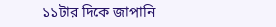১১টার দিকে জাপানি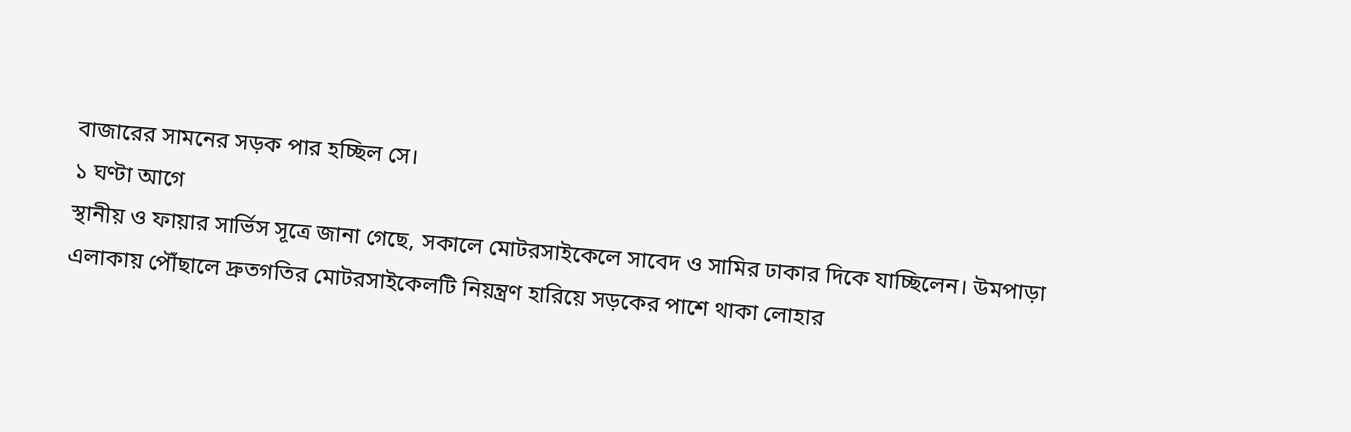বাজারের সামনের সড়ক পার হচ্ছিল সে।
১ ঘণ্টা আগে
স্থানীয় ও ফায়ার সার্ভিস সূত্রে জানা গেছে, সকালে মোটরসাইকেলে সাবেদ ও সামির ঢাকার দিকে যাচ্ছিলেন। উমপাড়া এলাকায় পৌঁছালে দ্রুতগতির মোটরসাইকেলটি নিয়ন্ত্রণ হারিয়ে সড়কের পাশে থাকা লোহার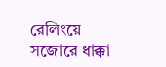রেলিংয়ে সজোরে ধাক্কা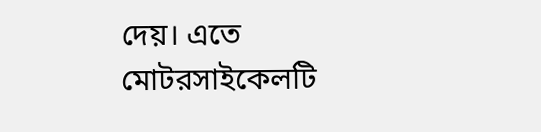দেয়। এতে মোটরসাইকেলটি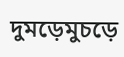দুমড়েমুচড়ে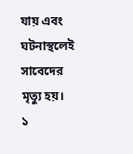যায় এবং ঘটনাস্থলেই সাবেদের মৃত্যু হয়।
১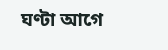ঘণ্টা আগে